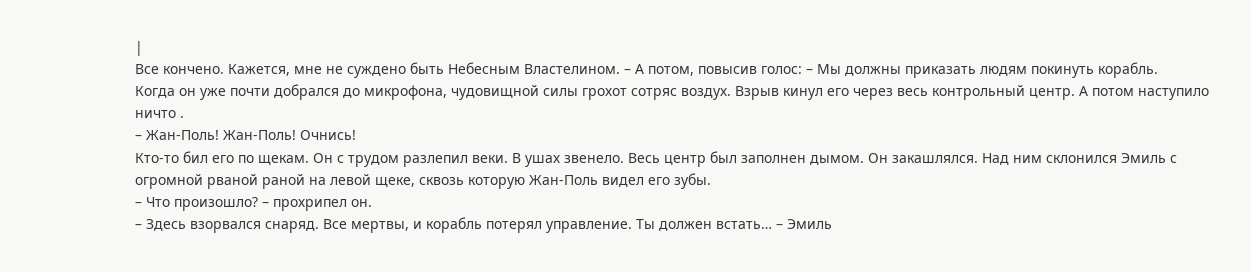|
Все кончено. Кажется, мне не суждено быть Небесным Властелином. – А потом, повысив голос: – Мы должны приказать людям покинуть корабль.
Когда он уже почти добрался до микрофона, чудовищной силы грохот сотряс воздух. Взрыв кинул его через весь контрольный центр. А потом наступило ничто .
– Жан‑Поль! Жан‑Поль! Очнись!
Кто‑то бил его по щекам. Он с трудом разлепил веки. В ушах звенело. Весь центр был заполнен дымом. Он закашлялся. Над ним склонился Эмиль с огромной рваной раной на левой щеке, сквозь которую Жан‑Поль видел его зубы.
– Что произошло? – прохрипел он.
– Здесь взорвался снаряд. Все мертвы, и корабль потерял управление. Ты должен встать… – Эмиль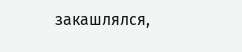закашлялся,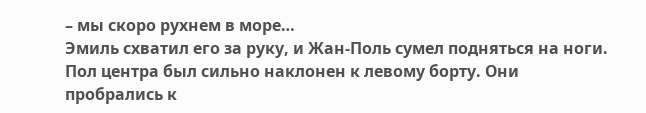– мы скоро рухнем в море…
Эмиль схватил его за руку, и Жан‑Поль сумел подняться на ноги. Пол центра был сильно наклонен к левому борту. Они пробрались к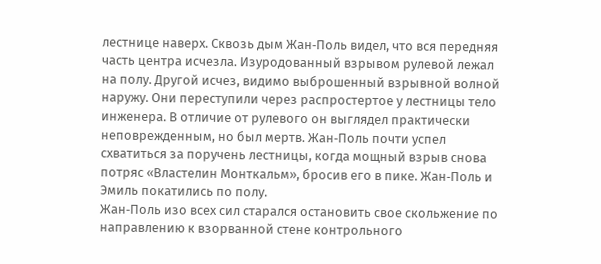лестнице наверх. Сквозь дым Жан‑Поль видел, что вся передняя часть центра исчезла. Изуродованный взрывом рулевой лежал на полу. Другой исчез, видимо выброшенный взрывной волной наружу. Они переступили через распростертое у лестницы тело инженера. В отличие от рулевого он выглядел практически неповрежденным, но был мертв. Жан‑Поль почти успел схватиться за поручень лестницы, когда мощный взрыв снова потряс «Властелин Монткальм», бросив его в пике. Жан‑Поль и Эмиль покатились по полу.
Жан‑Поль изо всех сил старался остановить свое скольжение по направлению к взорванной стене контрольного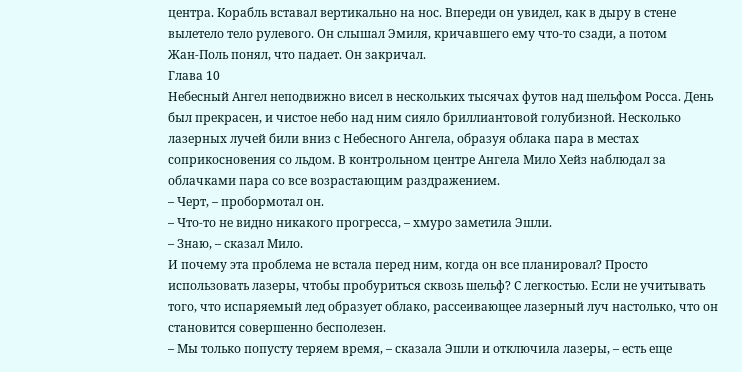центра. Корабль вставал вертикально на нос. Впереди он увидел, как в дыру в стене вылетело тело рулевого. Он слышал Эмиля, кричавшего ему что‑то сзади, а потом Жан‑Поль понял, что падает. Он закричал.
Глава 10
Небесный Ангел неподвижно висел в нескольких тысячах футов над шельфом Росса. День был прекрасен, и чистое небо над ним сияло бриллиантовой голубизной. Несколько лазерных лучей били вниз с Небесного Ангела, образуя облака пара в местах соприкосновения со льдом. В контрольном центре Ангела Мило Хейз наблюдал за облачками пара со все возрастающим раздражением.
– Черт, – пробормотал он.
– Что‑то не видно никакого прогресса, – хмуро заметила Эшли.
– Знаю, – сказал Мило.
И почему эта проблема не встала перед ним, когда он все планировал? Просто использовать лазеры, чтобы пробуриться сквозь шельф? С легкостью. Если не учитывать того, что испаряемый лед образует облако, рассеивающее лазерный луч настолько, что он становится совершенно бесполезен.
– Мы только попусту теряем время, – сказала Эшли и отключила лазеры, – есть еще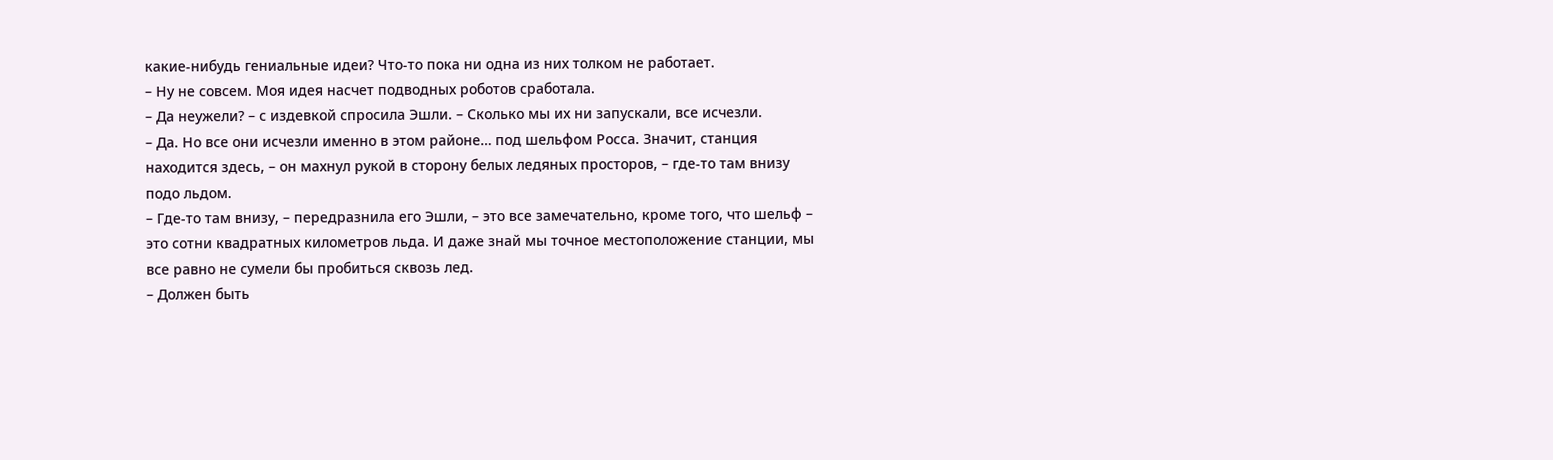какие‑нибудь гениальные идеи? Что‑то пока ни одна из них толком не работает.
– Ну не совсем. Моя идея насчет подводных роботов сработала.
– Да неужели? – с издевкой спросила Эшли. – Сколько мы их ни запускали, все исчезли.
– Да. Но все они исчезли именно в этом районе… под шельфом Росса. Значит, станция находится здесь, – он махнул рукой в сторону белых ледяных просторов, – где‑то там внизу подо льдом.
– Где‑то там внизу, – передразнила его Эшли, – это все замечательно, кроме того, что шельф – это сотни квадратных километров льда. И даже знай мы точное местоположение станции, мы все равно не сумели бы пробиться сквозь лед.
– Должен быть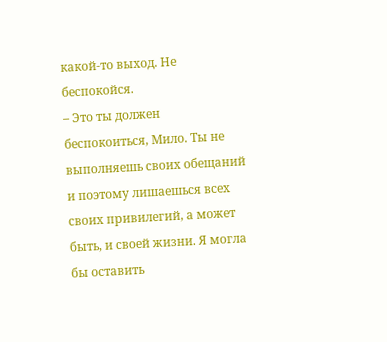какой‑то выход. Не беспокойся.
– Это ты должен беспокоиться, Мило. Ты не выполняешь своих обещаний и поэтому лишаешься всех своих привилегий, а может быть, и своей жизни. Я могла бы оставить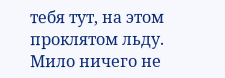тебя тут, на этом проклятом льду.
Мило ничего не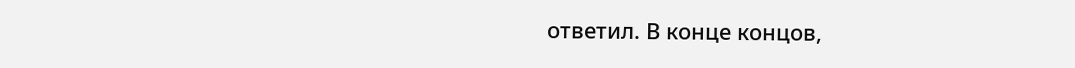ответил. В конце концов,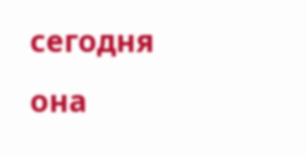сегодня она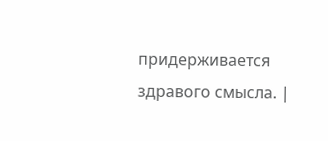придерживается здравого смысла. |